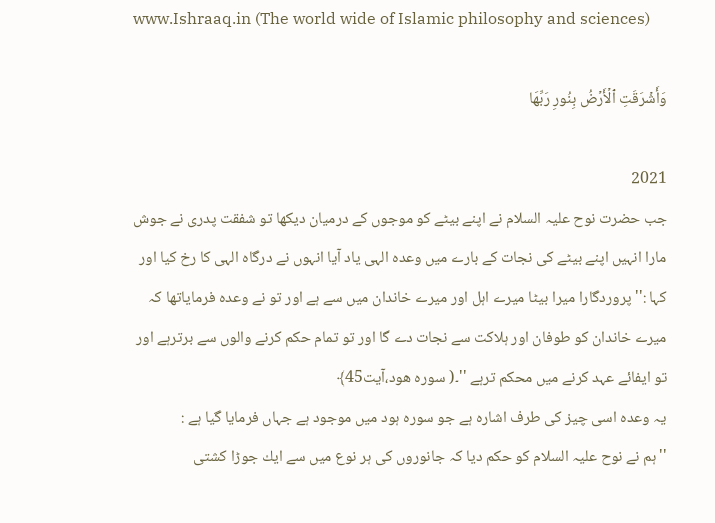www.Ishraaq.in (The world wide of Islamic philosophy and sciences)

وَأَشۡرَقَتِ ٱلۡأَرۡضُ بِنُورِ رَبِّهَا

2021
جب حضرت نوح علیہ السلام نے اپنے بيٹے كو موجوں كے درميان ديكھا تو شفقت پدرى نے جوش مارا انہيں اپنے بيٹے كى نجات كے بارے ميں وعدہ الہى ياد آيا انہوں نے درگاہ الہى كا رخ كيا اور كہا :''پروردگارا ميرا بيٹا ميرے اہل اور ميرے خاندان ميں سے ہے اور تو نے وعدہ فرماياتھا كہ ميرے خاندان كو طوفان اور ہلاكت سے نجات دے گا اور تو تمام حكم كرنے والوں سے برترہے اور تو ايفائے عہد كرنے ميں محكم ترہے ''۔( سورہ ھود،آيت45﴾
يہ وعدہ اسى چيز كى طرف اشارہ ہے جو سورہ ہود ميں موجود ہے جہاں فرمايا گيا ہے :
''ہم نے نوح علیہ السلام كو حكم ديا كہ جانوروں كى ہر نوع ميں سے ايك جوڑا كشتى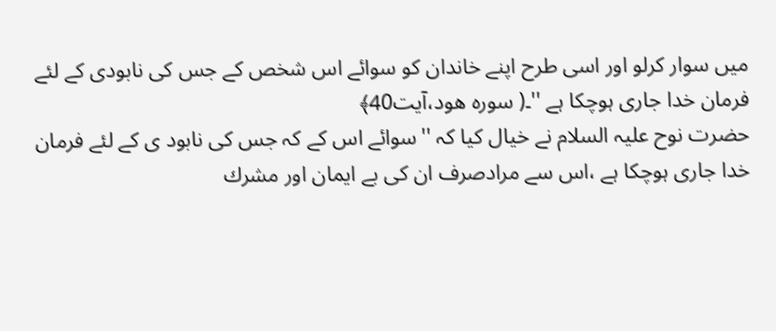ميں سوار كرلو اور اسى طرح اپنے خاندان كو سوائے اس شخص كے جس كى نابودى كے لئے فرمان خدا جارى ہوچكا ہے ''۔( سورہ ھود،آيت40﴾
حضرت نوح علیہ السلام نے خيال كيا كہ ''سوائے اس كے كہ جس كى نابود ى كے لئے فرمان خدا جارى ہوچكا ہے ،اس سے مرادصرف ان كى بے ايمان اور مشرك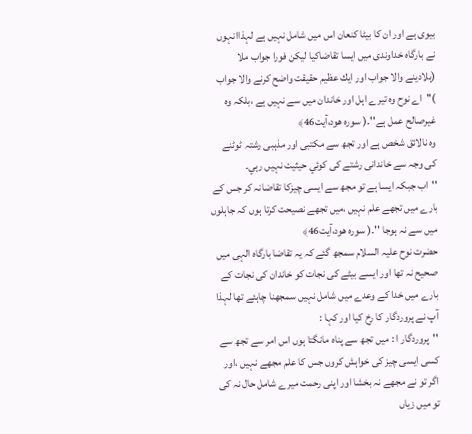بيوى ہے اور ان كا بيٹا كنعان اس ميں شامل نہيں ہے لہذاانہوں نے بارگاہ خداوندى ميں ايسا تقاضاكيا ليكن فورا جواب ملا (ہلادينے والا جواب اور ايك عظيم حقيقت واضح كرنے والا جواب )''اے نوح وہ تيرے اہل اور خاندان ميں سے نہيں ہے ،بلكہ وہ غيرصالح عمل ہے''۔( سورہ ھود،آيت46﴾
وہ نالائق شخص ہے اور تجھ سے مكتبى اور مذہبى رشتہ ٹوٹنے كى وجہ سے خاندانى رشتے كى كوئي حيثيت نہيں رہي۔
''اب جبكہ ايسا ہے تو مجھ سے ايسى چيزكا تقاضانہ كر جس كے بارے ميں تجھے علم نہيں ،ميں تجھے نصيحت كرتا ہوں كہ جاہلوں ميں سے نہ ہوجا ''۔( سورہ ھود،آيت46﴾
حضرت نوح علیہ السلام سمجھ گئے كہ يہ تقاضا بارگاہ الہى ميں صحيح نہ تھا اور ايسے بيٹے كى نجات كو خاندان كى نجات كے بارے ميں خدا كے وعدے ميں شامل نہيں سمجھنا چاہئے تھا لہذا آپ نے پروردگار كا رخ كيا اور كہا :
''پروردگار ا : ميں تجھ سے پناہ مانگتا ہوں اس امر سے تجھ سے كسى ايسى چيز كى خواہش كروں جس كا علم مجھے نہيں ،اور اگر تو نے مجھے نہ بخشا اور اپنى رحمت ميرے شامل حال نہ كى تو ميں زياں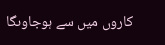كاروں ميں سے ہوجاوںگا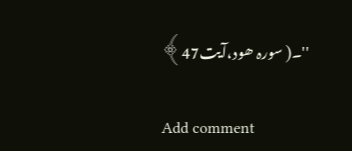''۔( سورہ ھود،آيت47﴾

Add comment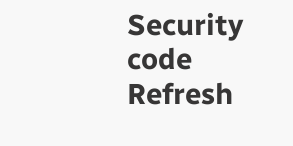Security code
Refresh